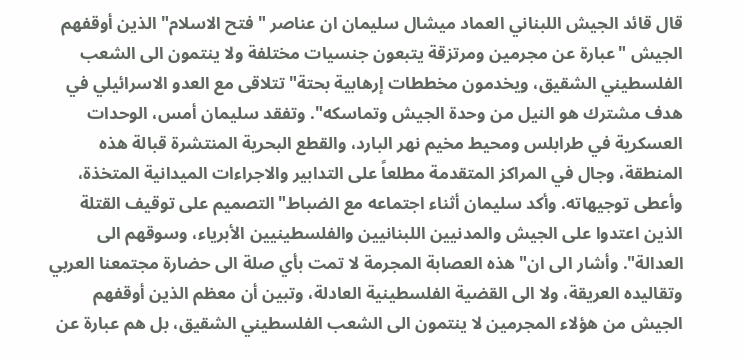قال قائد الجيش اللبناني العماد ميشال سليمان ان عناصر "فتح الاسلام" الذين أوقفهم الجيش "عبارة عن مجرمين ومرتزقة يتبعون جنسيات مختلفة ولا ينتمون الى الشعب الفلسطيني الشقيق، ويخدمون مخططات إرهابية بحتة" تتلاقى مع العدو الاسرائيلي في هدف مشترك هو النيل من وحدة الجيش وتماسكه". وتفقد سليمان أمس، الوحدات العسكرية في طرابلس ومحيط مخيم نهر البارد، والقطع البحرية المنتشرة قبالة هذه المنطقة، وجال في المراكز المتقدمة مطلعاً على التدابير والاجراءات الميدانية المتخذة، وأعطى توجيهاته. وأكد سليمان أثناء اجتماعه مع الضباط"التصميم على توقيف القتلة الذين اعتدوا على الجيش والمدنيين اللبنانيين والفلسطينيين الأبرياء، وسوقهم الى العدالة". وأشار الى ان"هذه العصابة المجرمة لا تمت بأي صلة الى حضارة مجتمعنا العربي وتقاليده العريقة، ولا الى القضية الفلسطينية العادلة، وتبين أن معظم الذين أوقفهم الجيش من هؤلاء المجرمين لا ينتمون الى الشعب الفلسطيني الشقيق، بل هم عبارة عن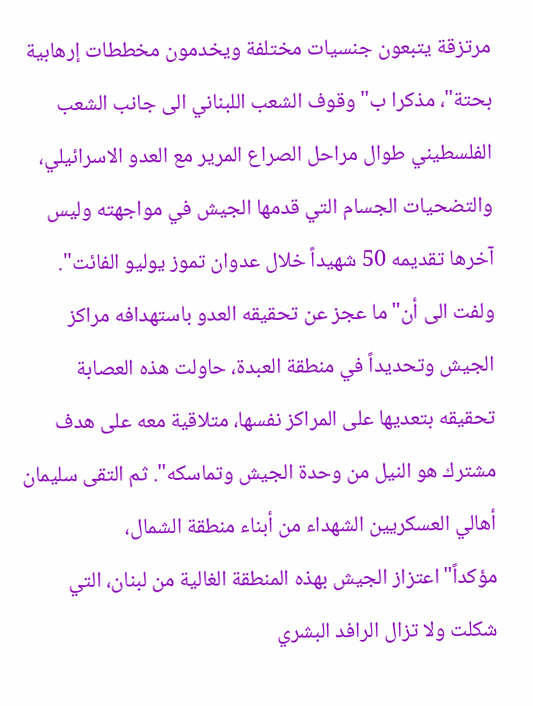مرتزقة يتبعون جنسيات مختلفة ويخدمون مخططات إرهابية بحتة"، مذكرا ب"وقوف الشعب اللبناني الى جانب الشعب الفلسطيني طوال مراحل الصراع المرير مع العدو الاسرائيلي، والتضحيات الجسام التي قدمها الجيش في مواجهته وليس آخرها تقديمه 50 شهيداً خلال عدوان تموز يوليو الفائت". ولفت الى أن"ما عجز عن تحقيقه العدو باستهدافه مراكز الجيش وتحديداً في منطقة العبدة، حاولت هذه العصابة تحقيقه بتعديها على المراكز نفسها، متلاقية معه على هدف مشترك هو النيل من وحدة الجيش وتماسكه". ثم التقى سليمان أهالي العسكريين الشهداء من أبناء منطقة الشمال، مؤكداً"اعتزاز الجيش بهذه المنطقة الغالية من لبنان، التي شكلت ولا تزال الرافد البشري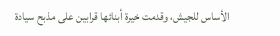الأساس للجيش، وقدمت خيرة أبنائها قرابين على مذبح سيادة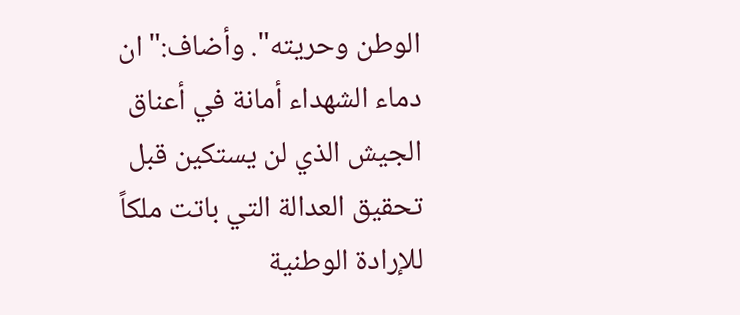الوطن وحريته". وأضاف:"ان دماء الشهداء أمانة في أعناق الجيش الذي لن يستكين قبل تحقيق العدالة التي باتت ملكاً للإرادة الوطنية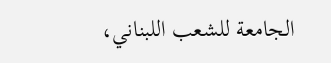الجامعة للشعب اللبناني،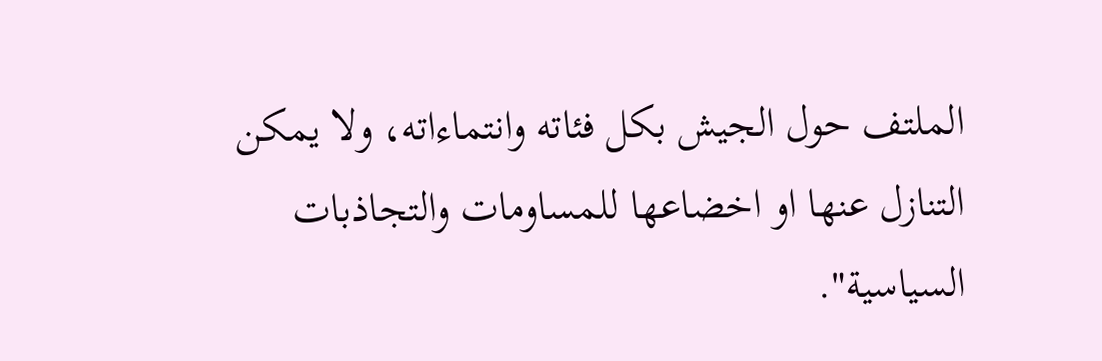الملتف حول الجيش بكل فئاته وانتماءاته، ولا يمكن التنازل عنها او اخضاعها للمساومات والتجاذبات السياسية".